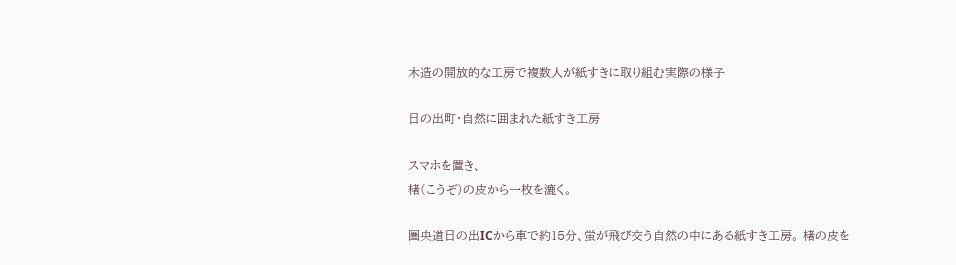木造の開放的な工房で複数人が紙すきに取り組む実際の様子

日の出町・自然に囲まれた紙すき工房

スマホを置き、
楮(こうぞ)の皮から一枚を漉く。

圏央道日の出ICから車で約15分、蛍が飛び交う自然の中にある紙すき工房。 楮の皮を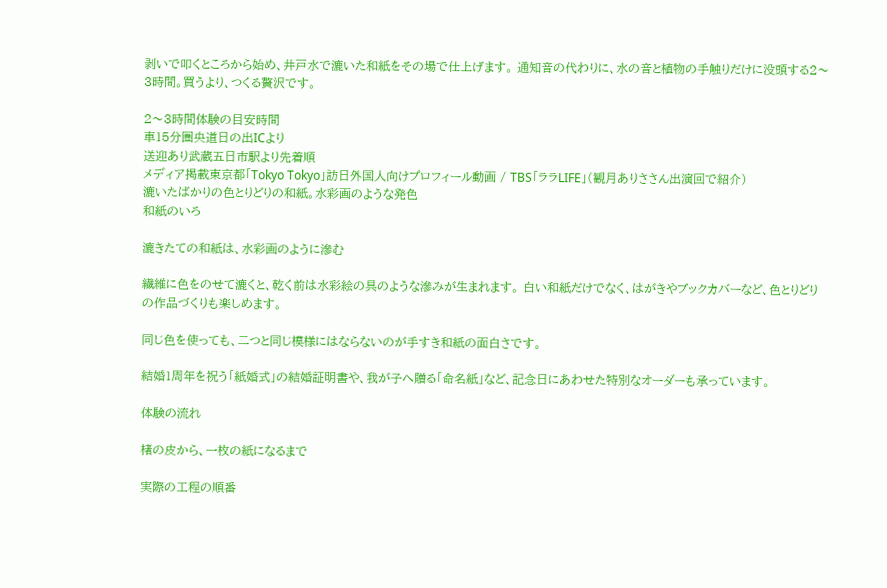剥いで叩くところから始め、井戸水で漉いた和紙をその場で仕上げます。 通知音の代わりに、水の音と植物の手触りだけに没頭する2〜3時間。買うより、つくる贅沢です。

2〜3時間体験の目安時間
車15分圏央道日の出ICより
送迎あり武蔵五日市駅より先着順
メディア掲載東京都「Tokyo Tokyo」訪日外国人向けプロフィール動画 / TBS「ララLIFE」(観月ありささん出演回で紹介)
漉いたばかりの色とりどりの和紙。水彩画のような発色
和紙のいろ

漉きたての和紙は、水彩画のように滲む

繊維に色をのせて漉くと、乾く前は水彩絵の具のような滲みが生まれます。 白い和紙だけでなく、はがきやブックカバーなど、色とりどりの作品づくりも楽しめます。

同じ色を使っても、二つと同じ模様にはならないのが手すき和紙の面白さです。

結婚1周年を祝う「紙婚式」の結婚証明書や、我が子へ贈る「命名紙」など、記念日にあわせた特別なオーダーも承っています。

体験の流れ

楮の皮から、一枚の紙になるまで

実際の工程の順番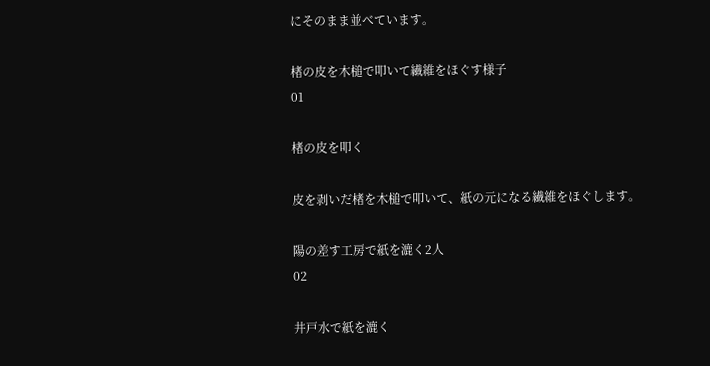にそのまま並べています。

楮の皮を木槌で叩いて繊維をほぐす様子
01

楮の皮を叩く

皮を剥いだ楮を木槌で叩いて、紙の元になる繊維をほぐします。

陽の差す工房で紙を漉く2人
02

井戸水で紙を漉く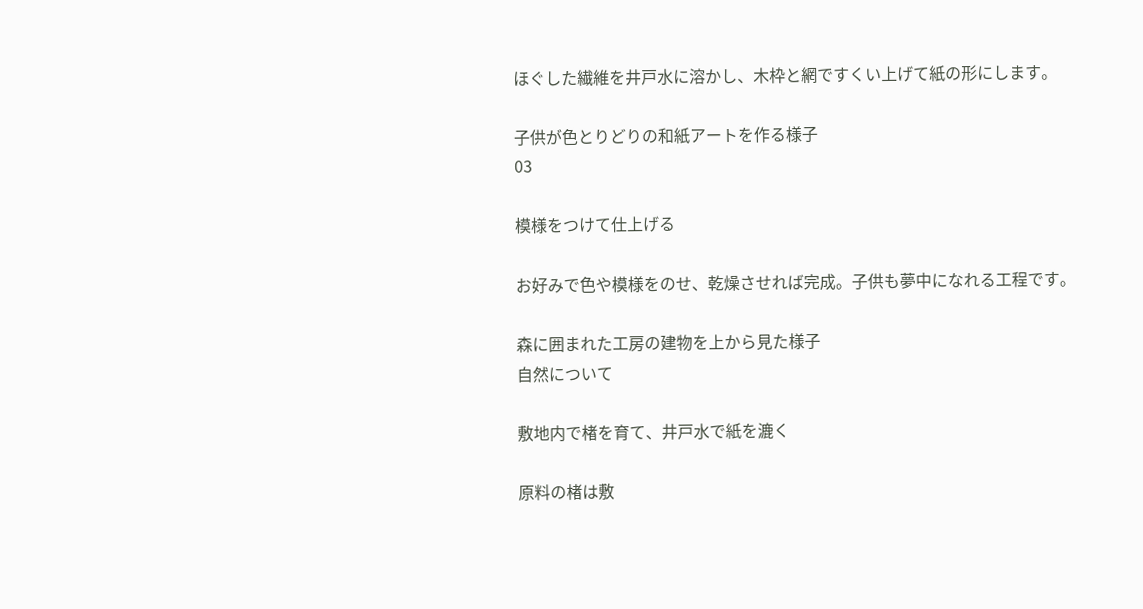ほぐした繊維を井戸水に溶かし、木枠と網ですくい上げて紙の形にします。

子供が色とりどりの和紙アートを作る様子
03

模様をつけて仕上げる

お好みで色や模様をのせ、乾燥させれば完成。子供も夢中になれる工程です。

森に囲まれた工房の建物を上から見た様子
自然について

敷地内で楮を育て、井戸水で紙を漉く

原料の楮は敷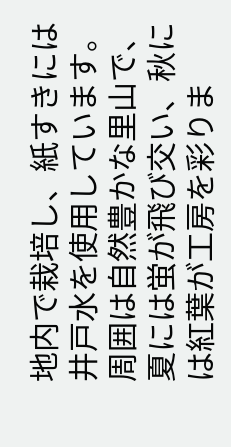地内で栽培し、紙すきには井戸水を使用しています。周囲は自然豊かな里山で、 夏には蛍が飛び交い、秋には紅葉が工房を彩りま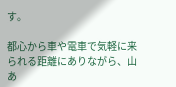す。

都心から車や電車で気軽に来られる距離にありながら、山あ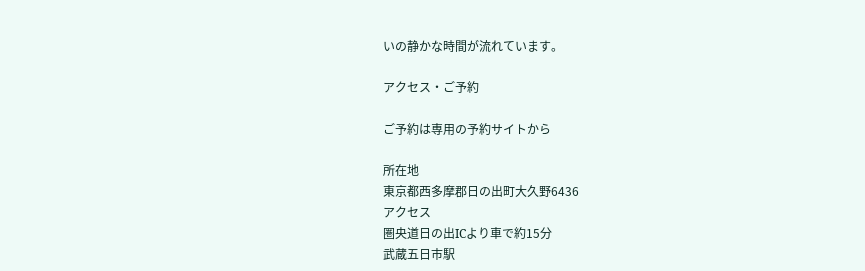いの静かな時間が流れています。

アクセス・ご予約

ご予約は専用の予約サイトから

所在地
東京都西多摩郡日の出町大久野6436
アクセス
圏央道日の出ICより車で約15分
武蔵五日市駅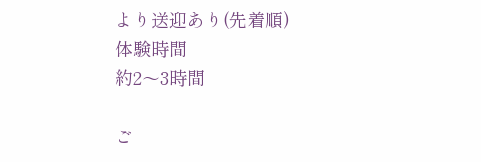より送迎あり(先着順)
体験時間
約2〜3時間

ご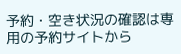予約・空き状況の確認は専用の予約サイトから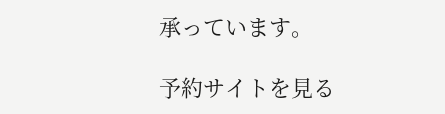承っています。

予約サイトを見る